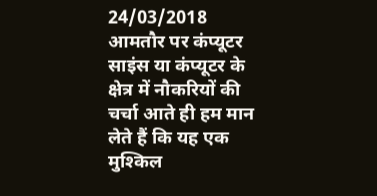24/03/2018
आमतौर पर कंप्यूटर साइंस या कंप्यूटर के क्षेत्र में नौकरियों की चर्चा आते ही हम मान लेते हैं कि यह एक मुश्किल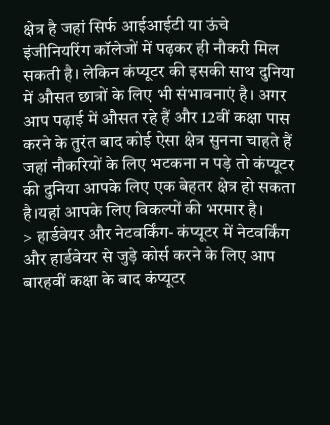क्षेत्र है जहां सिर्फ आईआईटी या ऊंचे इंजीनियरिंग कॉलेजों में पढ़कर ही नौकरी मिल सकती है। लेकिन कंप्यूटर की इसकी साथ दुनिया में औसत छात्रों के लिए भी संभावनाएं है। अगर आप पढ़ाई में औसत रहे हैं और 12वीं कक्षा पास करने के तुरंत बाद कोई ऐसा क्षेत्र सुनना चाहते हैं जहां नौकरियों के लिए भटकना न पड़े तो कंप्यूटर की दुनिया आपके लिए एक बेहतर क्षेत्र हो सकता है।यहां आपके लिए विकल्पों की भरमार है।
> हार्डवेयर और नेटवर्किंग- कंप्यूटर में नेटवर्किंग और हार्डवेयर से जुड़े कोर्स करने के लिए आप बारहवीं कक्षा के बाद कंप्यूटर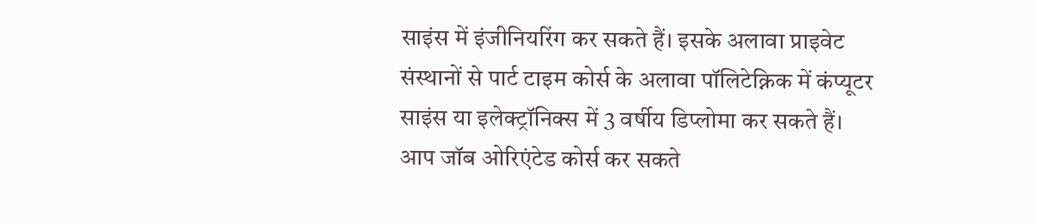साइंस में इंजीनियरिंग कर सकते हैं। इसके अलावा प्राइवेट संस्थानों से पार्ट टाइम कोर्स के अलावा पॉलिटेक्निक में कंप्यूटर साइंस या इलेक्ट्रॉनिक्स में 3 वर्षीय डिप्लोमा कर सकते हैं। आप जॉब ओरिएंटेड कोर्स कर सकते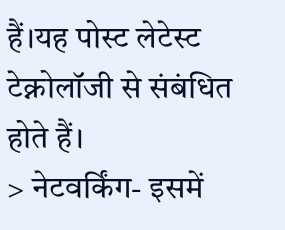हैं।यह पोस्ट लेटेस्ट टेक्नोलॉजी से संबंधित होते हैं।
> नेटवर्किंग- इसमें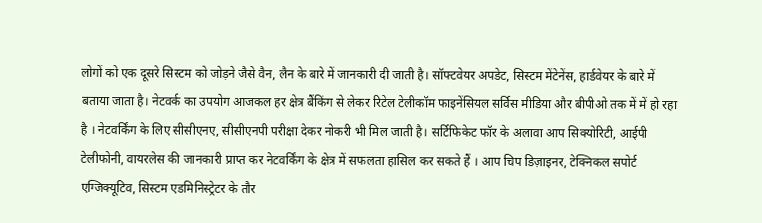लोगों को एक दूसरे सिस्टम को जोड़ने जैसे वैन, लैन के बारे में जानकारी दी जाती है। सॉफ्टवेयर अपडेट, सिस्टम मेंटेनेंस, हार्डवेयर के बारे में बताया जाता है। नेटवर्क का उपयोग आजकल हर क्षेत्र बैंकिंग से लेकर रिटेल टेलीकॉम फाइनेंसियल सर्विस मीडिया और बीपीओ तक में में हो रहा है । नेटवर्किंग के लिए सीसीएनए, सीसीएनपी परीक्षा देकर नोकरी भी मिल जाती है। सर्टिफिकेट फॉर के अलावा आप सिक्योरिटी, आईपी टेलीफोनी, वायरलेस की जानकारी प्राप्त कर नेटवर्किंग के क्षेत्र में सफलता हासिल कर सकते हैं । आप चिप डिज़ाइनर, टेक्निकल सपोर्ट एग्जिक्यूटिव, सिस्टम एडमिनिस्ट्रेटर के तौर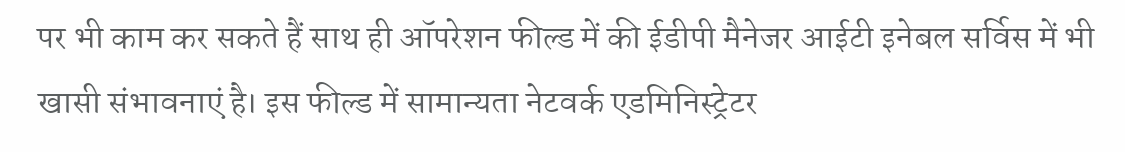पर भी काम कर सकते हैं साथ ही ऑपरेशन फील्ड में की ईडीपी मैनेजर आईटी इनेबल सर्विस में भी खासी संभावनाएं है। इस फील्ड में सामान्यता नेटवर्क एडमिनिस्ट्रेटर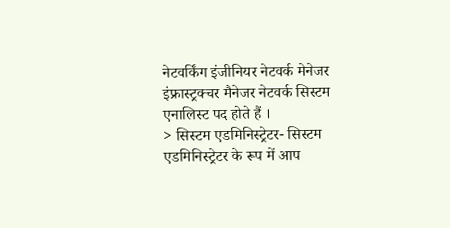नेटवर्किंग इंजीनियर नेटवर्क मेनेजर इंफ्रास्ट्रक्चर मैनेजर नेटवर्क सिस्टम एनालिस्ट पद होते हैं ।
> सिस्टम एडमिनिस्ट्रेटर- सिस्टम एडमिनिस्ट्रेटर के रूप में आप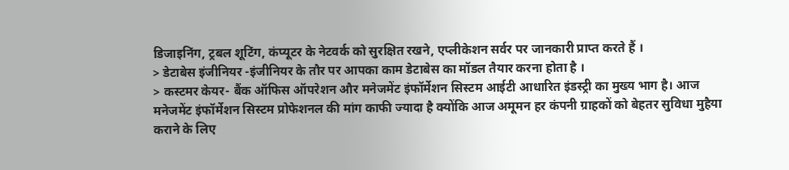डिजाइनिंग, ट्रबल शूटिंग, कंप्यूटर के नेटवर्क को सुरक्षित रखने, एप्लीकेशन सर्वर पर जानकारी प्राप्त करते हैं ।
> डेटाबेस इंजीनियर -इंजीनियर के तौर पर आपका काम डेटाबेस का मॉडल तैयार करना होता है ।
> कस्टमर केयर- बैंक ऑफिस ऑपरेशन और मनेजमेंट इंफॉर्मेशन सिस्टम आईटी आधारित इंडस्ट्री का मुख्य भाग है। आज मनेजमेंट इंफॉर्मेशन सिस्टम प्रोफेशनल की मांग काफी ज्यादा है क्योंकि आज अमूमन हर कंपनी ग्राहकों को बेहतर सुविधा मुहैया कराने के लिए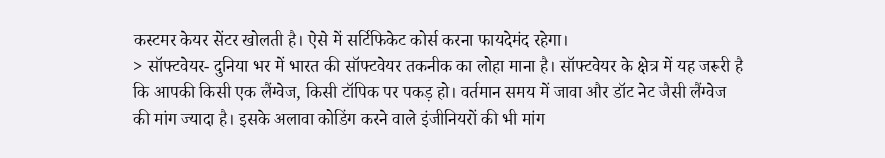कस्टमर केयर सेंटर खोलती है। ऐसे में सर्टिफिकेट कोर्स करना फायदेमंद रहेगा।
> सॉफ्टवेयर- दुनिया भर में भारत की सॉफ्टवेयर तकनीक का लोहा माना है। सॉफ्टवेयर के क्षेत्र में यह जरूरी है कि आपकी किसी एक लैंग्वेज, किसी टॉपिक पर पकड़ हो। वर्तमान समय में जावा और डॉट नेट जैसी लैंग्वेज की मांग ज्यादा है। इसके अलावा कोडिंग करने वाले इंजीनियरों की भी मांग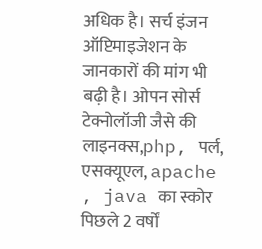अधिक है। सर्च इंजन ऑप्टिमाइजेशन के जानकारों की मांग भी बढ़ी है। ओपन सोर्स टेक्नोलॉजी जैसे की लाइनक्स,php, पर्ल, एसक्यूएल, apache , java का स्कोर पिछले 2 वर्षों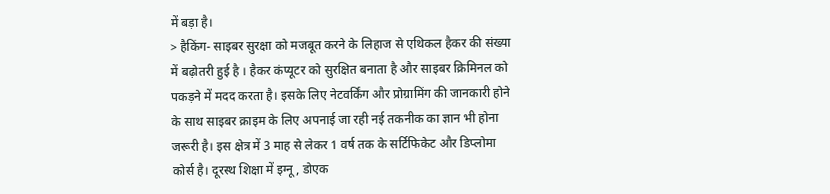में बड़ा है।
> हैकिंग- साइबर सुरक्षा को मजबूत करने के लिहाज से एथिकल हैकर की संख्या में बढ़ोतरी हुई है । हैकर कंप्यूटर को सुरक्षित बनाता है और साइबर क्रिमिनल को पकड़ने में मदद करता है। इसके लिए नेटवर्किंग और प्रोग्रामिंग की जानकारी होने के साथ साइबर क्राइम के लिए अपनाई जा रही नई तकनीक का ज्ञान भी होना जरूरी है। इस क्षेत्र में 3 माह से लेकर 1 वर्ष तक के सर्टिफिकेट और डिप्लोमा कोर्स है। दूरस्थ शिक्षा में इग्नू , डोएक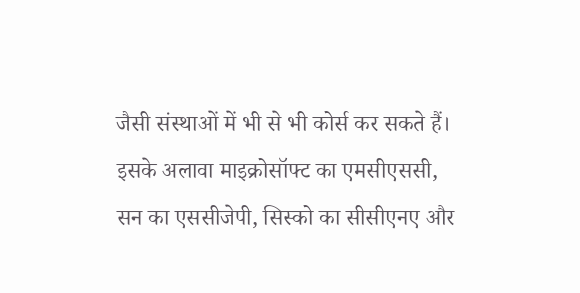जैसी संस्थाओं में भी से भी कोर्स कर सकते हैं। इसके अलावा माइक्रोसॉफ्ट का एमसीएससी, सन का एससीजेपी, सिस्को का सीसीएनए और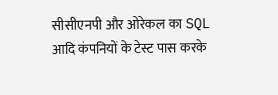सीसीएनपी और ओरेकल का SQL आदि कंपनियों के टेस्ट पास करके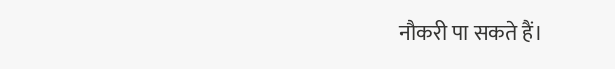नौकरी पा सकते हैं।